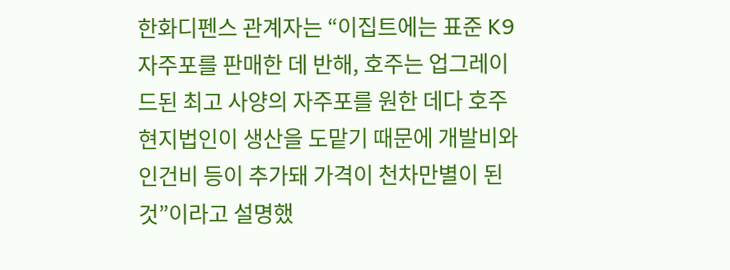한화디펜스 관계자는 “이집트에는 표준 K9 자주포를 판매한 데 반해, 호주는 업그레이드된 최고 사양의 자주포를 원한 데다 호주 현지법인이 생산을 도맡기 때문에 개발비와 인건비 등이 추가돼 가격이 천차만별이 된 것”이라고 설명했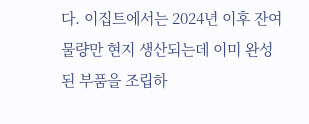다. 이집트에서는 2024년 이후 잔여 물량만 현지 생산되는데 이미 완성된 부품을 조립하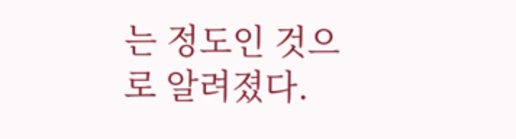는 정도인 것으로 알려졌다.